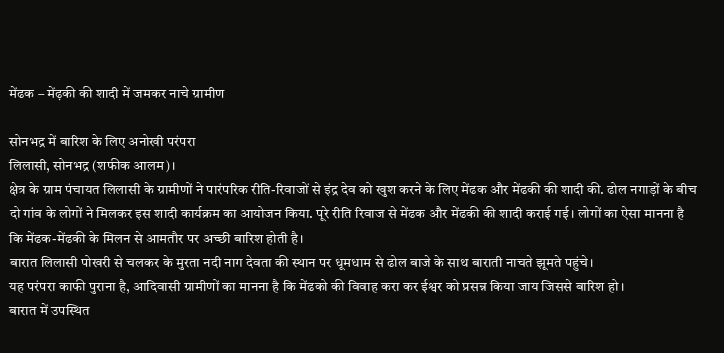मेंढक – मेंढ़की की शादी में जमकर नाचे ग्रामीण

सोनभद्र में बारिश के लिए अनोखी परंपरा
लिलासी, सोनभद्र (शफीक आलम)।
क्षेत्र के ग्राम पंचायत लिलासी के ग्रामीणों ने पारंपरिक रीति-रिवाजों से इंद्र देव को खुश करने के लिए मेंढक और मेंढकी की शादी की. ढोल नगाड़ों के बीच दो गांव के लोगों ने मिलकर इस शादी कार्यक्रम का आयोजन किया. पूरे रीति रिवाज से मेंढक और मेंढकी की शादी कराई गई। लोगों का ऐसा मानना है कि मेंढक-मेंढकी के मिलन से आमतौर पर अच्छी बारिश होती है।
बारात लिलासी पोखरी से चलकर के मुरता नदी नाग देवता की स्थान पर धूमधाम से ढोल बाजे के साथ बाराती नाचते झूमते पहुंचे।
यह परंपरा काफी पुराना है, आदिवासी ग्रामीणों का मानना है कि मेंढको की विवाह करा कर ईश्वर को प्रसन्न किया जाय जिससे बारिश हो।
बारात में उपस्थित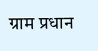ग्राम प्रधान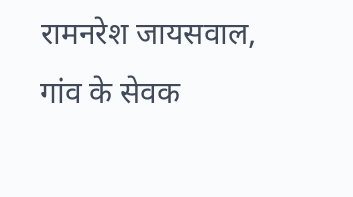रामनरेश जायसवाल, गांव के सेवक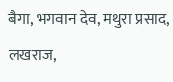बैगा, भगवान देव, मथुरा प्रसाद, लखराज,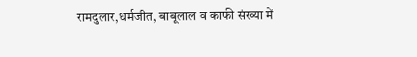रामदुलार,धर्मजीत, बाबूलाल व काफी संख्या में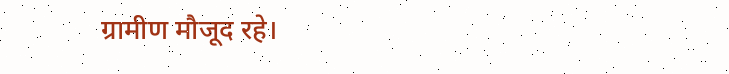ग्रामीण मौजूद रहे।